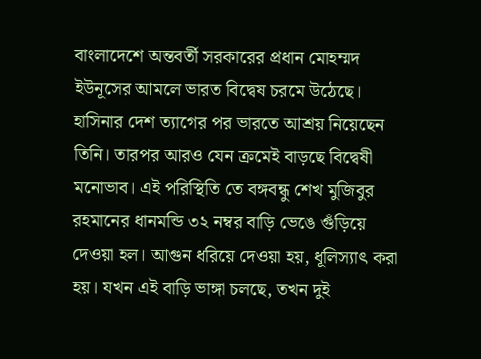বাংলাদেশে অন্তবর্তী সরকারের প্রধান মোহম্মদ ইউনূসের আমলে ভারত বিদ্বেষ চরমে উঠেছে। হাসিনার দেশ ত্যাগের পর ভারতে আশ্রয় নিয়েছেন তিনি। তারপর আরও যেন ক্রমেই বাড়ছে বিদ্বেষী মনোভাব। এই পরিস্থিতি তে বঙ্গবন্ধু শেখ মুজিবুর রহমানের ধানমন্ডি ৩২ নম্বর বাড়ি ভেঙে গুঁড়িয়ে দেওয়া হল। আগুন ধরিয়ে দেওয়া হয়, ধূলিস্যাৎ করা হয়। যখন এই বাড়ি ভাঙ্গা চলছে, তখন দুই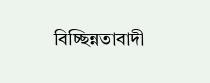বিচ্ছিন্নতাবাদী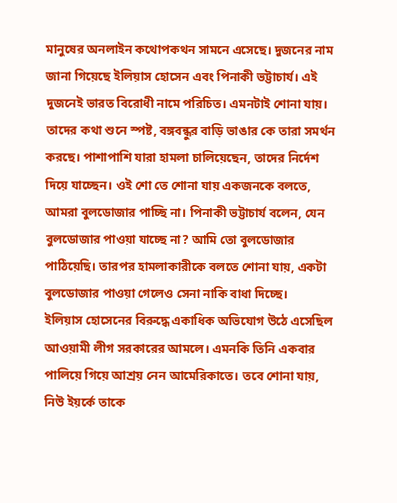মানুষের অনলাইন কথোপকথন সামনে এসেছে। দুজনের নাম জানা গিয়েছে ইলিয়াস হোসেন এবং পিনাকী ভট্টাচার্য। এই দুজনেই ভারত বিরোধী নামে পরিচিত। এমনটাই শোনা যায়। তাদের কথা শুনে স্পষ্ট, বঙ্গবন্ধুর বাড়ি ভাঙার কে তারা সমর্থন করছে। পাশাপাশি যারা হামলা চালিয়েছেন, তাদের নির্দেশ দিয়ে যাচ্ছেন। ওই শো তে শোনা যায় একজনকে বলতে, আমরা বুলডোজার পাচ্ছি না। পিনাকী ভট্টাচার্য বলেন, যেন বুলডোজার পাওয়া যাচ্ছে না? আমি তো বুলডোজার পাঠিয়েছি। তারপর হামলাকারীকে বলতে শোনা যায়, একটা বুলডোজার পাওয়া গেলেও সেনা নাকি বাধা দিচ্ছে।
ইলিয়াস হোসেনের বিরুদ্ধে একাধিক অভিযোগ উঠে এসেছিল আওয়ামী লীগ সরকারের আমলে। এমনকি তিনি একবার পালিয়ে গিয়ে আশ্রয় নেন আমেরিকাতে। তবে শোনা যায়, নিউ ইয়র্কে তাকে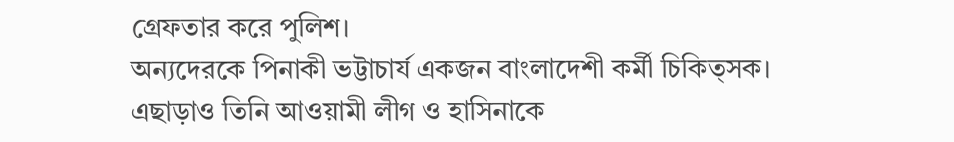গ্রেফতার করে পুলিশ।
অন্যদেরকে পিনাকী ভট্টাচার্য একজন বাংলাদেশী কর্মী চিকিত্সক। এছাড়াও তিনি আওয়ামী লীগ ও হাসিনাকে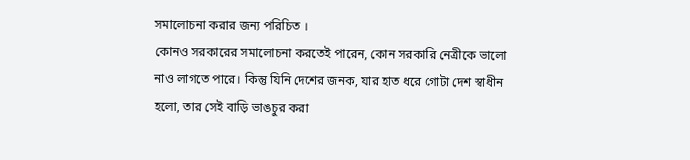সমালোচনা করার জন্য পরিচিত ।
কোনও সরকারের সমালোচনা করতেই পারেন, কোন সরকারি নেত্রীকে ভালো নাও লাগতে পারে। কিন্তু যিনি দেশের জনক, যার হাত ধরে গোটা দেশ স্বাধীন হলো, তার সেই বাড়ি ভাঙচুর করা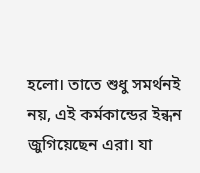হলো। তাতে শুধু সমর্থনই নয়, এই কর্মকান্ডের ইন্ধন জুগিয়েছেন এরা। যা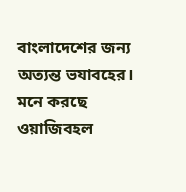বাংলাদেশের জন্য অত্যন্ত ভযাবহের। মনে করছে ওয়াজিবহল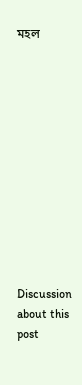মহল












Discussion about this post